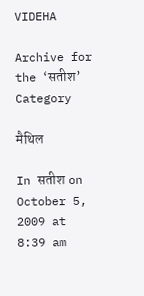VIDEHA

Archive for the ‘सतीश’ Category

मैथिल

In सतीश on October 5, 2009 at 8:39 am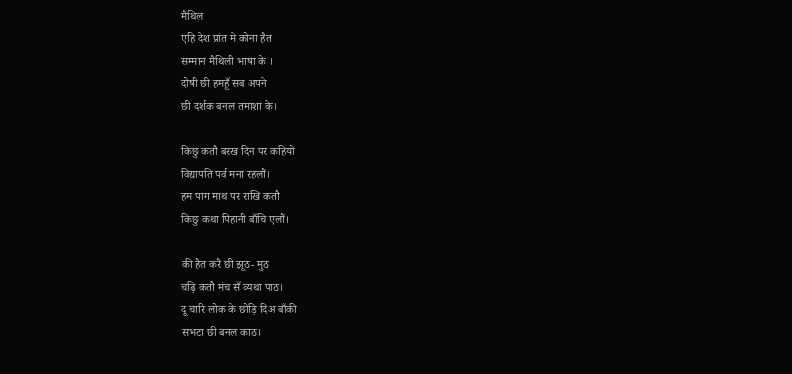मैथिल
एहि देश प्रांत मे कोना हैत
सम्मान मैथिली भाषा के ।
दोषी छी हमहूँ सब अपने
छी दर्शक बनल तमाशा के।

किछु कतौ बरख दिन पर कहियो
विद्यापति पर्व मना रहलौं।
हम पाग माथ पर राखि कतौ
किछु कथा पिहानी बाँचि एलौं।

की हैत करै छी झूठ- मुठ
चढ़ि कतौ मंच सँ व्यथा पाठ।
दू चारि लोक के छोड़ि दिअ बाँकी
सभटा छी बनल काठ।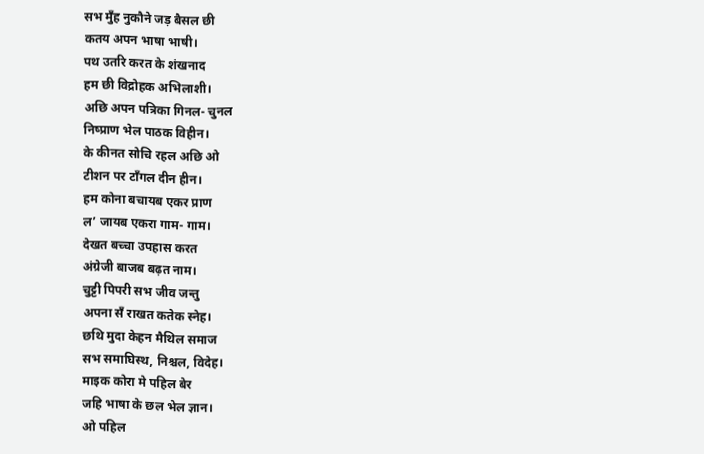सभ मुँह नुकौने जड़ बैसल छी
कतय अपन भाषा भाषी।
पथ उतरि करत के शंखनाद
हम छी विद्रोहक अभिलाशी।
अछि अपन पत्रिका गिनल- चुनल
निष्प्राण भेल पाठक विहीन।
के कीनत सोचि रहल अछि ओ
टीशन पर टाँगल दीन हीन।
हम कोना बचायब एकर प्राण
ल’ जायब एकरा गाम- गाम।
देखत बच्चा उपहास करत
अंग्रेजी बाजब बढ़त नाम।
चुट्टी पिपरी सभ जीव जन्तु
अपना सँ राखत कतेक स्नेह।
छथि मुदा केहन मैथिल समाज
सभ समाघिस्थ, निश्चल, विदेह।
माइक कोरा मे पहिल बेर
जहि भाषा के छल भेल ज्ञान।
ओ पहिल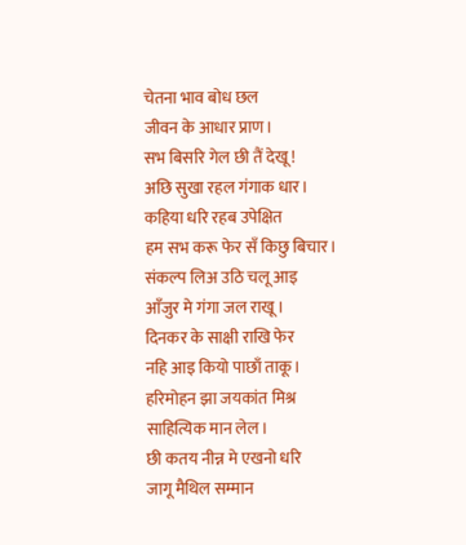चेतना भाव बोध छल
जीवन के आधार प्राण।
सभ बिसरि गेल छी तैं देखू !
अछि सुखा रहल गंगाक धार।
कहिया धरि रहब उपेक्षित
हम सभ करू फेर सँ किछु बिचार।
संकल्प लिअ उठि चलू आइ
आँजुर मे गंगा जल राखू।
दिनकर के साक्षी राखि फेर
नहि आइ कियो पाछाँ ताकू।
हरिमोहन झा जयकांत मिश्र
साहित्यिक मान लेल।
छी कतय नीन्न मे एखनो धरि
जागू मैथिल सम्मान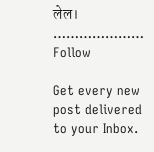लेल।
…………………
Follow

Get every new post delivered to your Inbox.